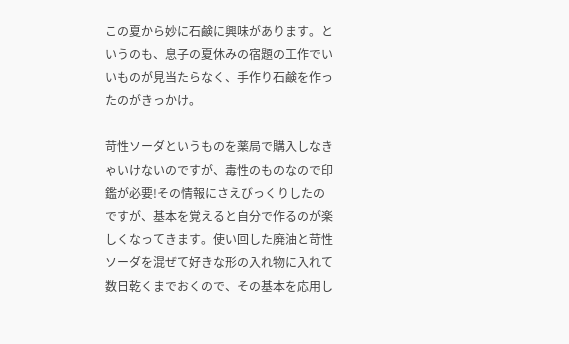この夏から妙に石鹸に興味があります。というのも、息子の夏休みの宿題の工作でいいものが見当たらなく、手作り石鹸を作ったのがきっかけ。

苛性ソーダというものを薬局で購入しなきゃいけないのですが、毒性のものなので印鑑が必要!その情報にさえびっくりしたのですが、基本を覚えると自分で作るのが楽しくなってきます。使い回した廃油と苛性ソーダを混ぜて好きな形の入れ物に入れて数日乾くまでおくので、その基本を応用し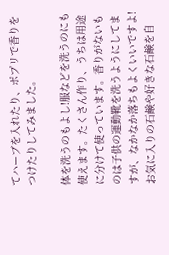てハーブを入れたり、ポプリで香りをつけたりしてみました。

体を洗うのもよし!服などを洗うのにも使えます。たくさん作り、うちは用途に分けて使っています。香りがないものは子供の運動靴を洗うようにしてますが、なかなか落ちもよくいいですよ!お気に入りの石鹸や好きな石鹸を自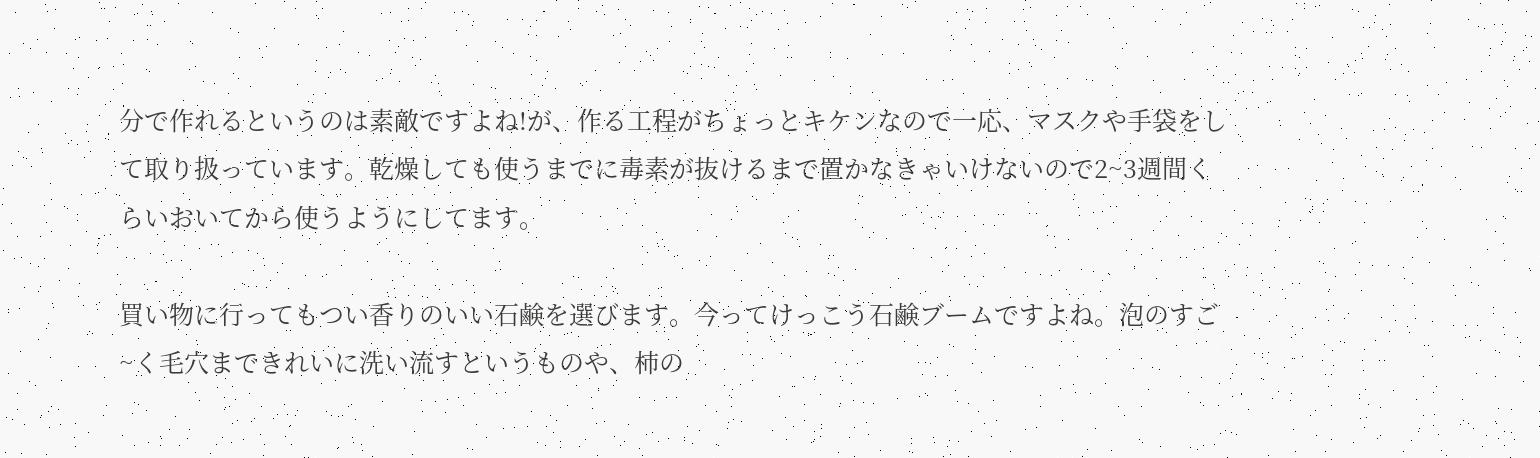分で作れるというのは素敵ですよね!が、作る工程がちょっとキケンなので一応、マスクや手袋をして取り扱っています。乾燥しても使うまでに毒素が抜けるまで置かなきゃいけないので2~3週間くらいおいてから使うようにしてます。

買い物に行ってもつい香りのいい石鹸を選びます。今ってけっこう石鹸ブームですよね。泡のすご~く毛穴まできれいに洗い流すというものや、柿の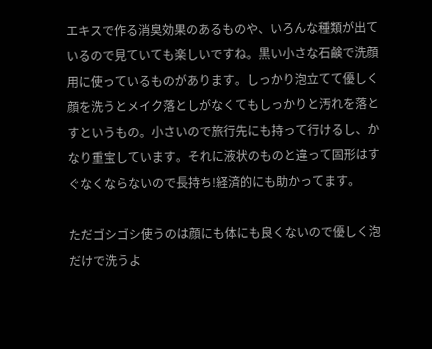エキスで作る消臭効果のあるものや、いろんな種類が出ているので見ていても楽しいですね。黒い小さな石鹸で洗顔用に使っているものがあります。しっかり泡立てて優しく顔を洗うとメイク落としがなくてもしっかりと汚れを落とすというもの。小さいので旅行先にも持って行けるし、かなり重宝しています。それに液状のものと違って固形はすぐなくならないので長持ち!経済的にも助かってます。

ただゴシゴシ使うのは顔にも体にも良くないので優しく泡だけで洗うよ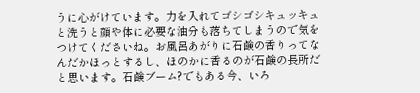うに心がけています。力を入れてゴシゴシキュッキュと洗うと顔や体に必要な油分も落ちてしまうので気をつけてくださいね。お風呂あがりに石鹸の香りってなんだかほっとするし、ほのかに香るのが石鹸の長所だと思います。石鹸ブーム?でもある今、いろ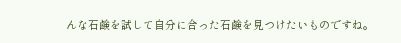んな石鹸を試して自分に合った石鹸を見つけたいものですね。